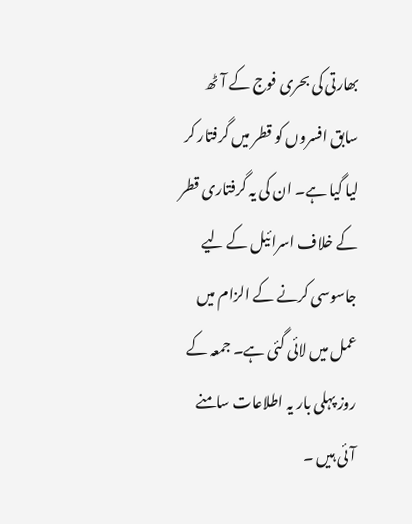بھارتی کی بحری فوج کے آٹھ سابق افسروں کو قطر میں گرفتار کر لیا گیا ہے۔ ان کی یہ گرفتاری قطر کے خلاف اسرائیل کے لیے جاسوسی کرنے کے الزام میں عمل میں لائی گئی ہے۔ جمعہ کے روز پہلی بار یہ اطلاعات سامنے آئی ہیں ۔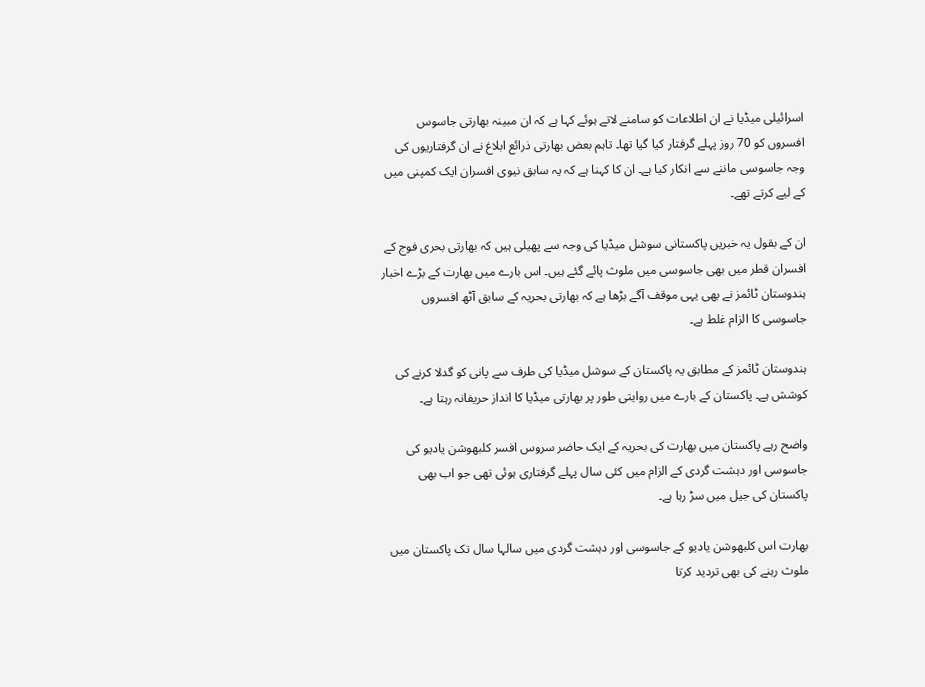اسرائیلی میڈیا نے ان اطلاعات کو سامنے لاتے ہوئے کہا ہے کہ ان مبینہ بھارتی جاسوس افسروں کو 70 روز پہلے گرفتار کیا گیا تھا۔ تاہم بعض بھارتی ذرائع ابلاغ نے ان گرفتاریوں کی وجہ جاسوسی ماننے سے انکار کیا ہے۔ ان کا کہنا ہے کہ یہ سابق نیوی افسران ایک کمپنی میں کے لیے کرتے تھے۔

ان کے بقول یہ خبریں پاکستانی سوشل میڈیا کی وجہ سے پھیلی ہیں کہ بھارتی بحری فوج کے افسران قطر میں بھی جاسوسی میں ملوث پائے گئے ہیں۔ اس بارے میں بھارت کے بڑے اخبار ہندوستان ٹائمز نے بھی یہی موقف آگے بڑھا ہے کہ بھارتی بحریہ کے سابق آٹھ افسروں جاسوسی کا الزام غلط ہے۔

ہندوستان ٹائمز کے مطابق یہ پاکستان کے سوشل میڈیا کی طرف سے پانی کو گدلا کرنے کی کوشش ہے۔ پاکستان کے بارے میں روایتی طور پر بھارتی میڈیا کا انداز حریفانہ رہتا ہے۔

واضح رہے پاکستان میں بھارت کی بحریہ کے ایک حاضر سروس افسر کلبھوشن یادیو کی جاسوسی اور دہشت گردی کے الزام میں کئی سال پہلے گرفتاری ہوئی تھی جو اب بھی پاکستان کی جیل میں سڑ رہا ہے۔

بھارت اس کلبھوشن یادیو کے جاسوسی اور دہشت گردی میں سالہا سال تک پاکستان میں ملوث رہنے کی بھی تردید کرتا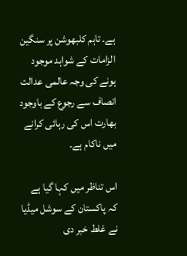ہے۔ تاہم کلبھوشن پر سنگین الزامات کے شواہد موجود ہونے کی وجہ عالمی عدالت انصاف سے رجوع کے باوجود بھارت اس کی رہائی کرانے میں ناکام ہے۔

اس تناظر میں کہا گیا ہے کہ پاکستان کے سوشل میڈیا نے غلط خبر دی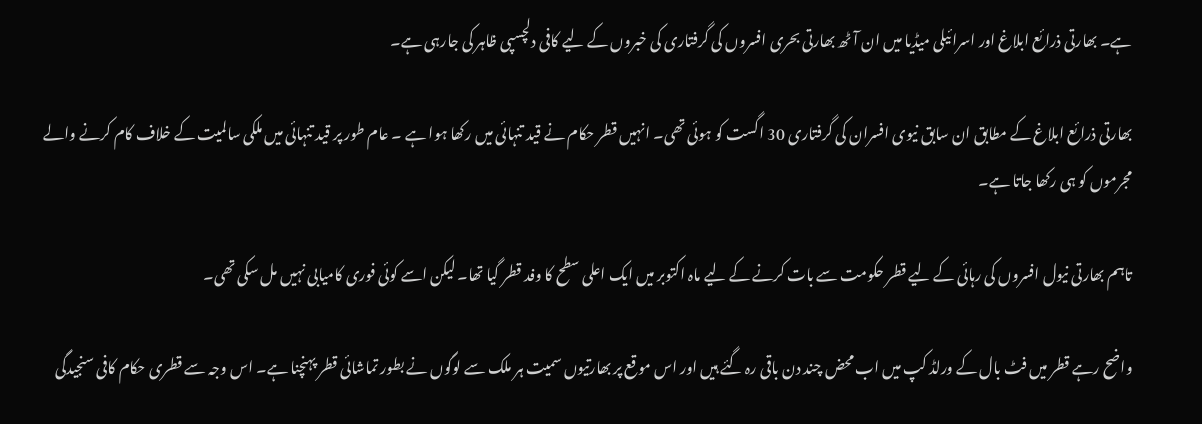ہے۔ بھارتی ذرائع ابلاغ اور اسرائیلی میڈیا میں ان آٹھ بھارتی بحری افسروں کی گرفتاری کی خبروں کے لیے کافی دلچسپی ظاہر کی جارہی ہے۔

بھارتی ذرائع ابلاغ کے مطابق ان سابق نیوی افسران کی گرفتاری 30 اگست کو ہوئی تھی۔ انہیں قطر حکام نے قید تنہائی میں رکھا ہوا ہے ۔ عام طور پر قید تنہائی میں ملکی سالمیت کے خلاف کام کرنے والے مجرموں کو ہی رکھا جاتا ہے۔

تاہم بھارتی نیول افسروں کی رہائی کے لیے قطر حکومت سے بات کرنے کے لیے ماہ اکتوبر میں ایک اعلی سطح کا وفد قطر گیا تھا۔ لیکن اسے کوئی فوری کامیابی نہیں مل سکی تھی۔

واضح رہے قطر میں فٹ بال کے ورلڈ کپ میں اب محض چند دن باقی رہ گئے ہیں اور اس موقع پر بھارتیوں سمیت ہر ملک سے لوگوں نے بطور تماشائی قطر پہنچنا ہے۔ اس وجہ سے قطری حکام کافی سنجیدگی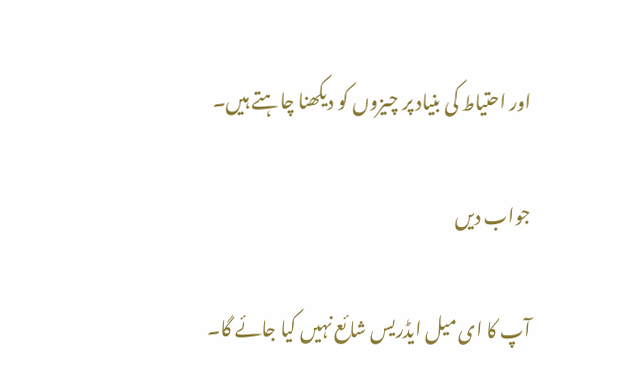اور احتیاط کی بنیاد پر چیزوں کو دیکھنا چاہتے ہیں۔

جواب دیں

آپ کا ای میل ایڈریس شائع نہیں کیا جائے گا۔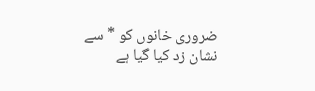ضروری خانوں کو * سے نشان زد کیا گیا ہے